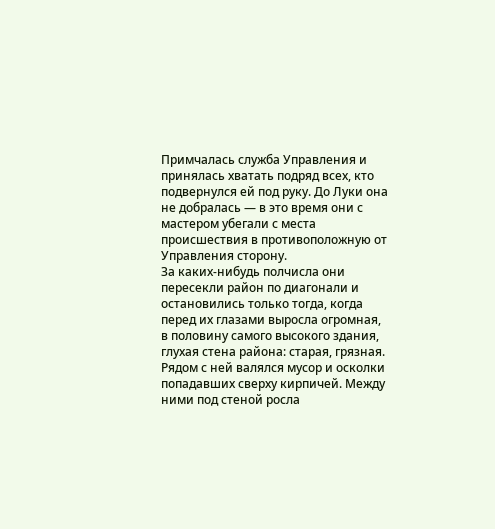Примчалась служба Управления и принялась хватать подряд всех, кто подвернулся ей под руку. До Луки она не добралась — в это время они с мастером убегали с места происшествия в противоположную от Управления сторону.
За каких-нибудь полчисла они пересекли район по диагонали и остановились только тогда, когда перед их глазами выросла огромная, в половину самого высокого здания, глухая стена района: старая, грязная. Рядом с ней валялся мусор и осколки попадавших сверху кирпичей. Между ними под стеной росла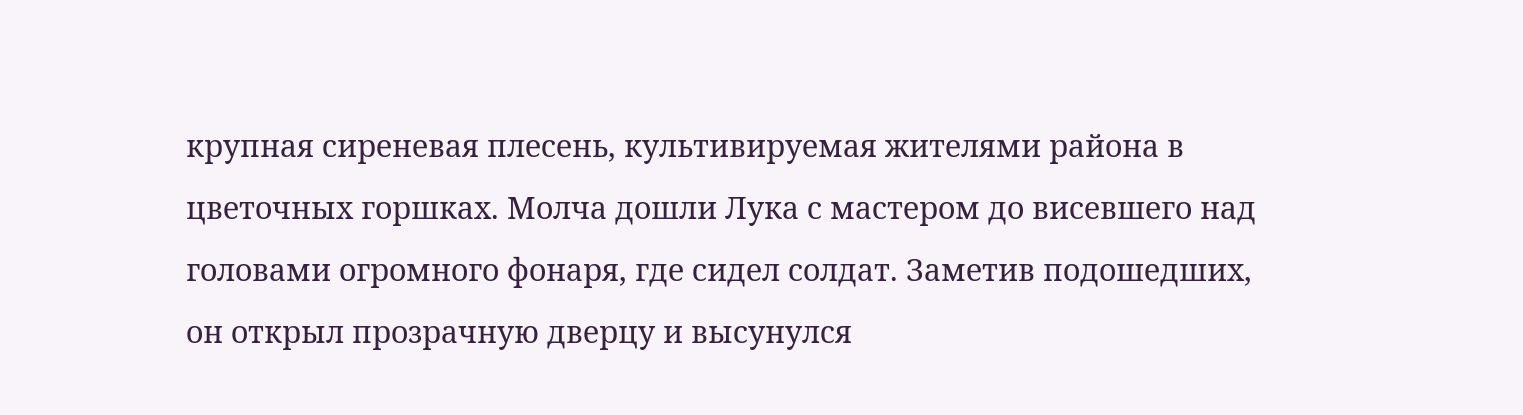крупная сиреневая плесень, культивируемая жителями района в цветочных горшках. Молча дошли Лука с мастером до висевшего над головами огромного фонаря, где сидел солдат. Заметив подошедших, он открыл прозрачную дверцу и высунулся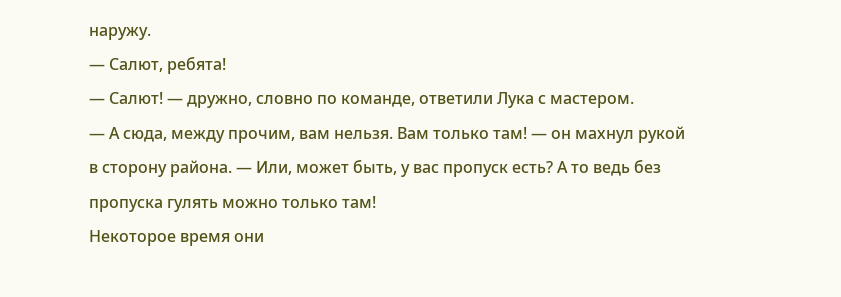наружу.
— Салют, ребята!
— Салют! — дружно, словно по команде, ответили Лука с мастером.
— А сюда, между прочим, вам нельзя. Вам только там! — он махнул рукой в сторону района. — Или, может быть, у вас пропуск есть? А то ведь без пропуска гулять можно только там!
Некоторое время они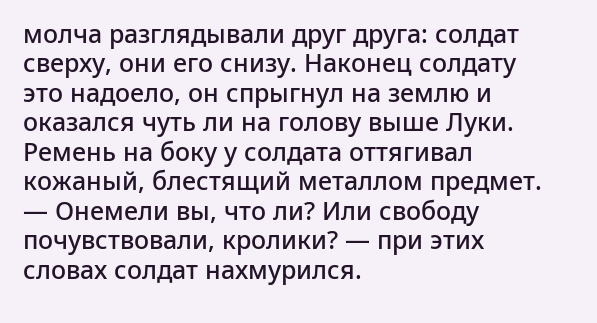молча разглядывали друг друга: солдат сверху, они его снизу. Наконец солдату это надоело, он спрыгнул на землю и оказался чуть ли на голову выше Луки. Ремень на боку у солдата оттягивал кожаный, блестящий металлом предмет.
— Онемели вы, что ли? Или свободу почувствовали, кролики? — при этих словах солдат нахмурился.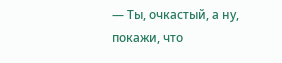— Ты, очкастый, а ну, покажи, что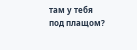там у тебя под плащом?